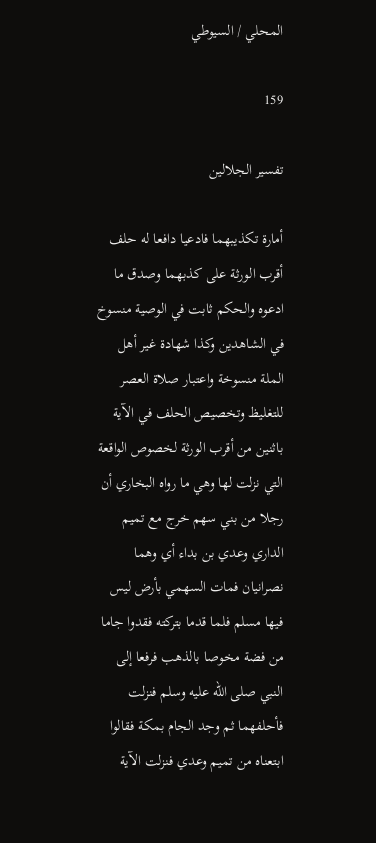المحلي / السيوطي

159

تفسير الجلالين

أمارة تكذيبهما فادعيا دافعا له حلف أقرب الورثة على كذبهما وصدق ما ادعوه والحكم ثابت في الوصية منسوخ في الشاهدين وكذا شهادة غير أهل الملة منسوخة واعتبار صلاة العصر للتغليظ وتخصيص الحلف في الآية باثنين من أقرب الورثة لخصوص الواقعة التي نزلت لها وهي ما رواه البخاري أن رجلا من بني سهم خرج مع تميم الداري وعدي بن بداء أي وهما نصرانيان فمات السهمي بأرض ليس فيها مسلم فلما قدما بتركته فقدوا جاما من فضة مخوصا بالذهب فرفعا إلى النبي صلى الله عليه وسلم فنزلت فأحلفهما ثم وجد الجام بمكة فقالوا ابتعناه من تميم وعدي فنزلت الآية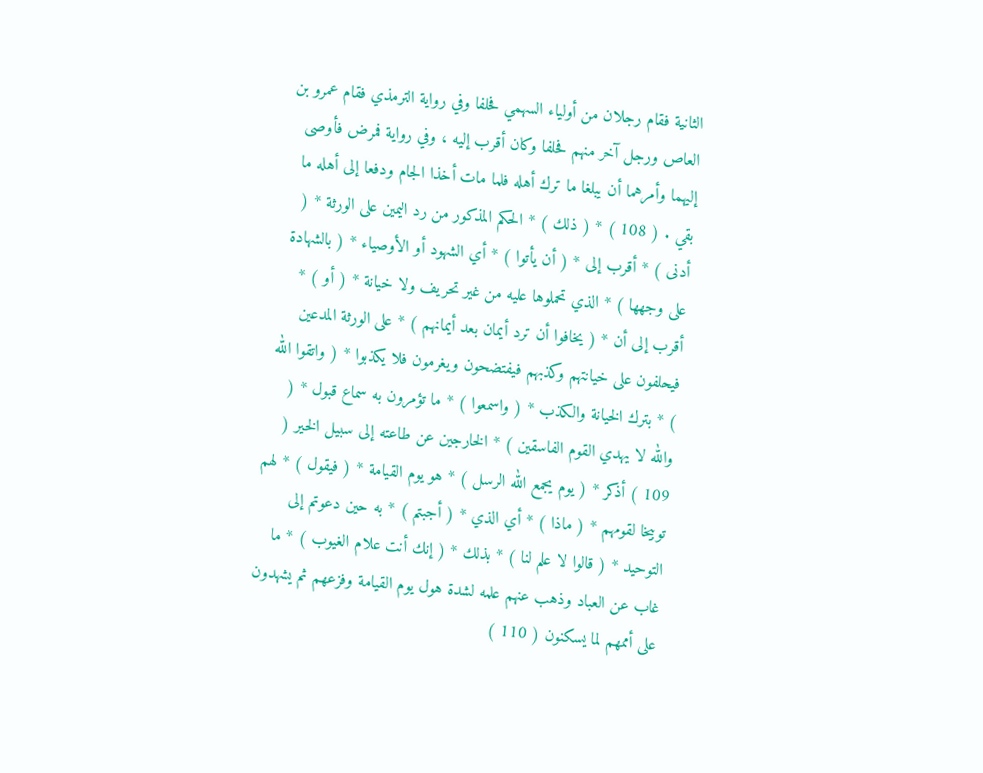الثانية فقام رجلان من أولياء السهمي فحلفا وفي رواية الترمذي فقام عمرو بن العاص ورجل آخر منهم فحلفا وكان أقرب إليه ، وفي رواية فمرض فأوصى إليهما وأمرهما أن يبلغا ما ترك أهله فلما مات أخذا الجام ودفعا إلى أهله ما بقي . ( 108 ) * ( ذلك ) * الحكم المذكور من رد اليمين على الورثة * ( أدنى ) * أقرب إلى * ( أن يأتوا ) * أي الشهود أو الأوصياء * ( بالشهادة على وجهها ) * الذي تحملوها عليه من غير تحريف ولا خيانة * ( أو ) * أقرب إلى أن * ( يخافوا أن ترد أيمان بعد أيمانهم ) * على الورثة المدعين فيحلفون على خيانتهم وكذبهم فيفتضحون ويغرمون فلا يكذبوا * ( واتقوا الله ) * بترك الخيانة والكذب * ( واسمعوا ) * ما تؤمرون به سماع قبول * ( والله لا يهدي القوم الفاسقين ) * الخارجين عن طاعته إلى سبيل الخير ( 109 ) أذكر * ( يوم يجمع الله الرسل ) * هو يوم القيامة * ( فيقول ) * لهم توبيخا لقومهم * ( ماذا ) * أي الذي * ( أجبتم ) * به حين دعوتم إلى التوحيد * ( قالوا لا علم لنا ) * بذلك * ( إنك أنت علام الغيوب ) * ما غاب عن العباد وذهب عنهم علمه لشدة هول يوم القيامة وفزعهم ثم يشهدون على أممهم لما يسكنون ( 110 )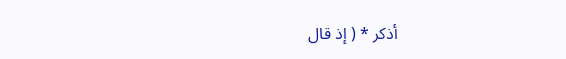أذكر * ( إذ قال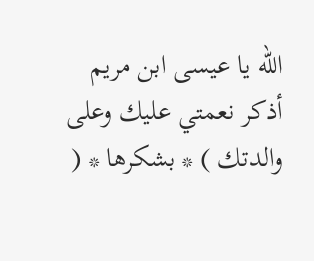الله يا عيسى ابن مريم أذكر نعمتي عليك وعلى والدتك ) * بشكرها * (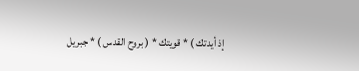إذ أيدتك ) * قويتك * ( بروح القدس ) * جبريل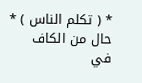* ( تكلم الناس ) * حال من الكاف في